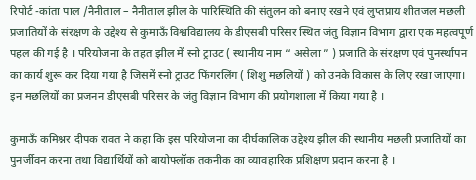रिपोर्ट -कांता पाल /नैनीताल – नैनीताल झील के पारिस्थिति की संतुलन को बनाए रखने एवं लुप्तप्राय शीतजल मछली प्रजातियों के संरक्षण के उद्देश्य से कुमाऊँ विश्वविद्यालय के डीएसबी परिसर स्थित जंतु विज्ञान विभाग द्वारा एक महत्वपूर्ण पहल की गई है । परियोजना के तहत झील में स्नो ट्राउट ( स्थानीय नाम “ असेला ” ) प्रजाति के संरक्षण एवं पुनर्स्थापन का कार्य शुरू कर दिया गया है जिसमें स्नो ट्राउट फिंगरलिंग ( शिशु मछलियों ) को उनके विकास के लिए रखा जाएगा। इन मछलियों का प्रजनन डीएसबी परिसर के जंतु विज्ञान विभाग की प्रयोगशाला में किया गया है ।

कुमाऊँ कमिश्नर दीपक रावत ने कहा कि इस परियोजना का दीर्घकालिक उद्देश्य झील की स्थानीय मछली प्रजातियों का पुनर्जीवन करना तथा विद्यार्थियों को बायोफ्लॉक तकनीक का व्यावहारिक प्रशिक्षण प्रदान करना है ।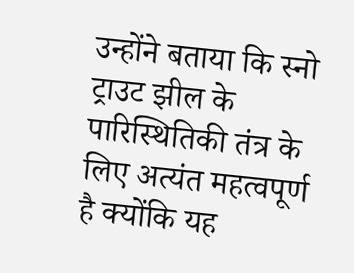उन्होंने बताया कि स्नो ट्राउट झील के पारिस्थितिकी तंत्र के लिए अत्यंत महत्वपूर्ण है क्योंकि यह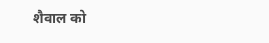शैवाल को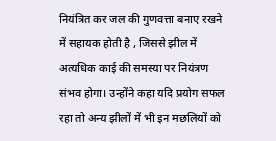नियंत्रित कर जल की गुणवत्ता बनाए रखने में सहायक होती है , जिससे झील में अत्यधिक काई की समस्या पर नियंत्रण संभव होगा। उन्होंने कहा यदि प्रयोग सफल रहा तो अन्य झीलों में भी इन मछलियों को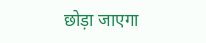छोड़ा जाएगा